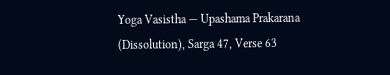Yoga Vasistha — Upashama Prakarana (Dissolution), Sarga 47, Verse 63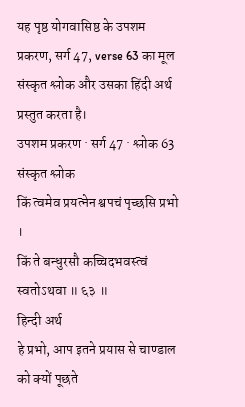यह पृष्ठ योगवासिष्ठ के उपशम प्रकरण, सर्ग 47, verse 63 का मूल संस्कृत श्लोक और उसका हिंदी अर्थ प्रस्तुत करता है।
उपशम प्रकरण · सर्ग 47 · श्लोक 63
संस्कृत श्लोक
किं त्वमेव प्रयत्नेन श्वपचं पृच्छसि प्रभो ।
किं ते बन्धुरसौ कच्चिदभवस्त्वं स्वतोऽथवा ॥ ६३ ॥
हिन्दी अर्थ
हे प्रभो, आप इतने प्रयास से चाण्डाल को क्यों पूछते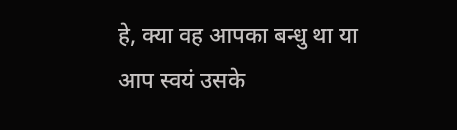हे, क्या वह आपका बन्धु था या आप स्वयं उसके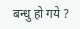बन्धु हो गये ?